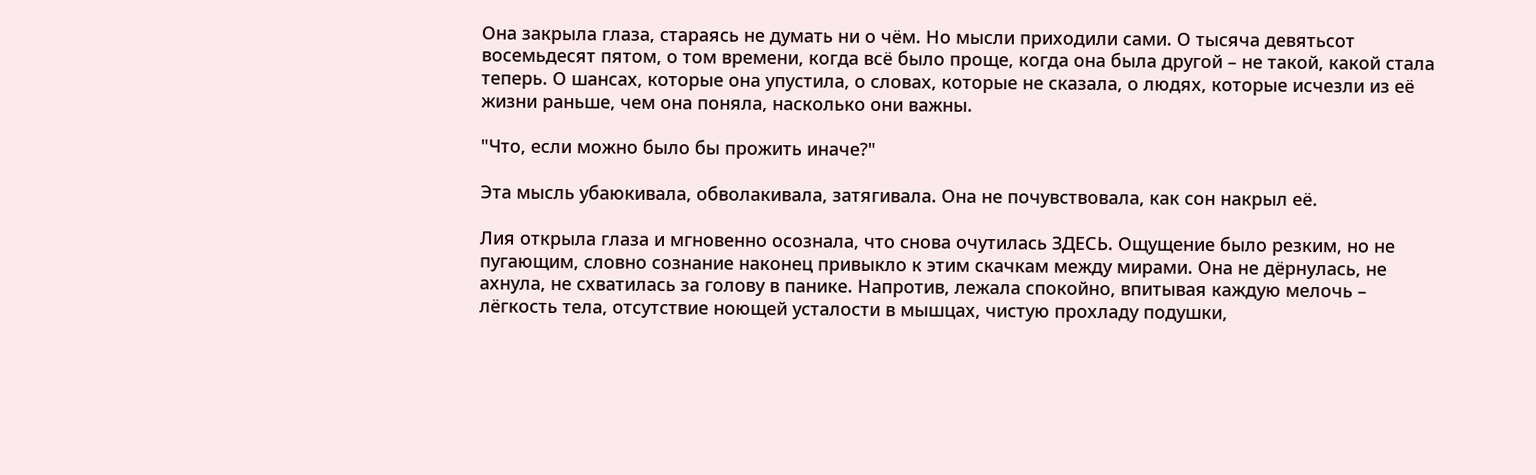Она закрыла глаза, стараясь не думать ни о чём. Но мысли приходили сами. О тысяча девятьсот восемьдесят пятом, о том времени, когда всё было проще, когда она была другой – не такой, какой стала теперь. О шансах, которые она упустила, о словах, которые не сказала, о людях, которые исчезли из её жизни раньше, чем она поняла, насколько они важны.

"Что, если можно было бы прожить иначе?"

Эта мысль убаюкивала, обволакивала, затягивала. Она не почувствовала, как сон накрыл её.

Лия открыла глаза и мгновенно осознала, что снова очутилась ЗДЕСЬ. Ощущение было резким, но не пугающим, словно сознание наконец привыкло к этим скачкам между мирами. Она не дёрнулась, не ахнула, не схватилась за голову в панике. Напротив, лежала спокойно, впитывая каждую мелочь – лёгкость тела, отсутствие ноющей усталости в мышцах, чистую прохладу подушки,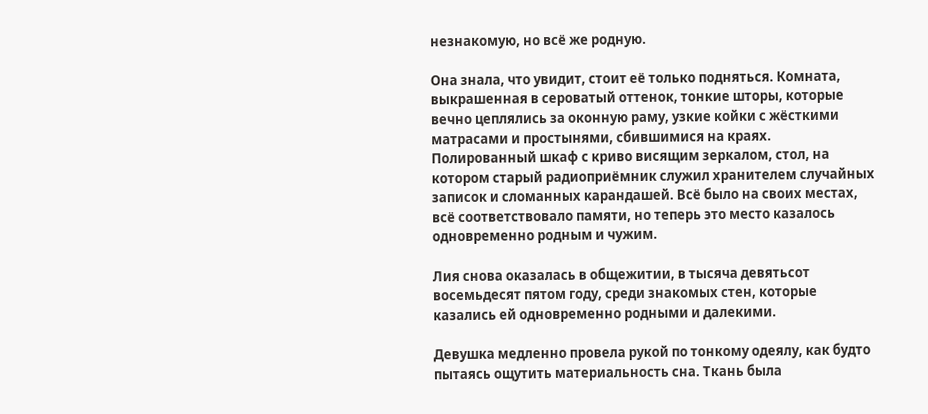незнакомую, но всё же родную.

Она знала, что увидит, стоит её только подняться. Комната, выкрашенная в сероватый оттенок, тонкие шторы, которые вечно цеплялись за оконную раму, узкие койки с жёсткими матрасами и простынями, сбившимися на краях. Полированный шкаф с криво висящим зеркалом, стол, на котором старый радиоприёмник служил хранителем случайных записок и сломанных карандашей. Всё было на своих местах, всё соответствовало памяти, но теперь это место казалось одновременно родным и чужим.

Лия снова оказалась в общежитии, в тысяча девятьсот восемьдесят пятом году, среди знакомых стен, которые казались ей одновременно родными и далекими.

Девушка медленно провела рукой по тонкому одеялу, как будто пытаясь ощутить материальность сна. Ткань была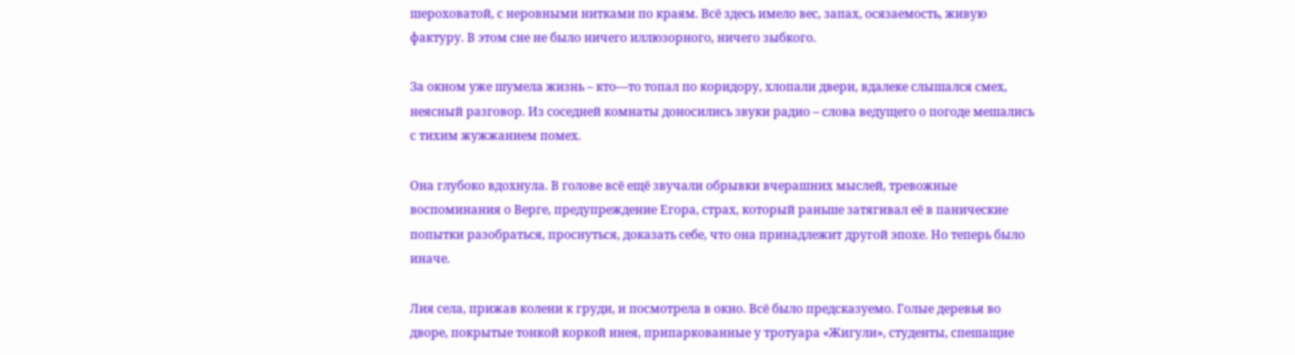шероховатой, с неровными нитками по краям. Всё здесь имело вес, запах, осязаемость, живую фактуру. В этом сне не было ничего иллюзорного, ничего зыбкого.

За окном уже шумела жизнь – кто—то топал по коридору, хлопали двери, вдалеке слышался смех, неясный разговор. Из соседней комнаты доносились звуки радио – слова ведущего о погоде мешались с тихим жужжанием помех.

Она глубоко вдохнула. В голове всё ещё звучали обрывки вчерашних мыслей, тревожные воспоминания о Верге, предупреждение Егора, страх, который раньше затягивал её в панические попытки разобраться, проснуться, доказать себе, что она принадлежит другой эпохе. Но теперь было иначе.

Лия села, прижав колени к груди, и посмотрела в окно. Всё было предсказуемо. Голые деревья во дворе, покрытые тонкой коркой инея, припаркованные у тротуара «Жигули», студенты, спешащие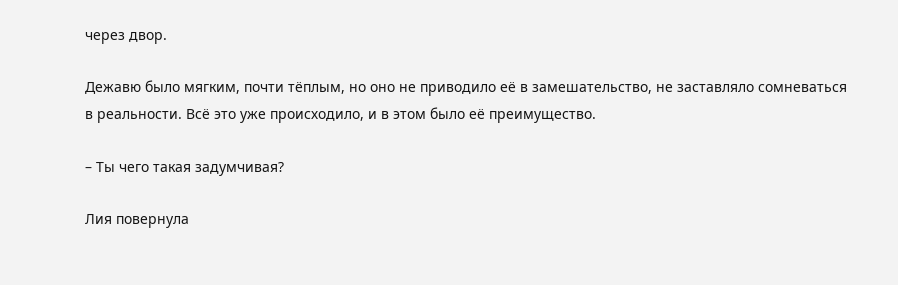через двор.

Дежавю было мягким, почти тёплым, но оно не приводило её в замешательство, не заставляло сомневаться в реальности. Всё это уже происходило, и в этом было её преимущество.

– Ты чего такая задумчивая?

Лия повернула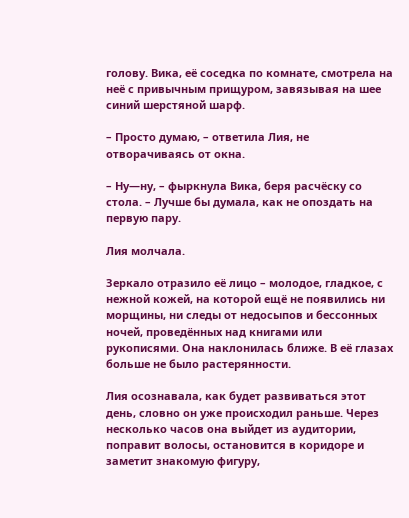голову. Вика, её соседка по комнате, смотрела на неё с привычным прищуром, завязывая на шее синий шерстяной шарф.

– Просто думаю, – ответила Лия, не отворачиваясь от окна.

– Ну—ну, – фыркнула Вика, беря расчёску со стола. – Лучше бы думала, как не опоздать на первую пару.

Лия молчала.

Зеркало отразило её лицо – молодое, гладкое, с нежной кожей, на которой ещё не появились ни морщины, ни следы от недосыпов и бессонных ночей, проведённых над книгами или рукописями. Она наклонилась ближе. В её глазах больше не было растерянности.

Лия осознавала, как будет развиваться этот день, словно он уже происходил раньше. Через несколько часов она выйдет из аудитории, поправит волосы, остановится в коридоре и заметит знакомую фигуру,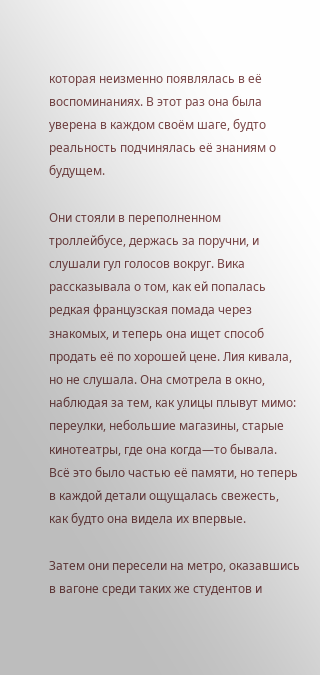которая неизменно появлялась в её воспоминаниях. В этот раз она была уверена в каждом своём шаге, будто реальность подчинялась её знаниям о будущем.

Они стояли в переполненном троллейбусе, держась за поручни, и слушали гул голосов вокруг. Вика рассказывала о том, как ей попалась редкая французская помада через знакомых, и теперь она ищет способ продать её по хорошей цене. Лия кивала, но не слушала. Она смотрела в окно, наблюдая за тем, как улицы плывут мимо: переулки, небольшие магазины, старые кинотеатры, где она когда—то бывала. Всё это было частью её памяти, но теперь в каждой детали ощущалась свежесть, как будто она видела их впервые.

Затем они пересели на метро, оказавшись в вагоне среди таких же студентов и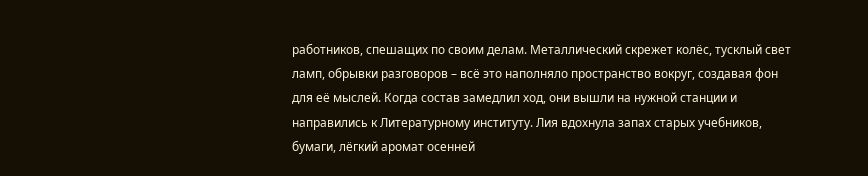работников, спешащих по своим делам. Металлический скрежет колёс, тусклый свет ламп, обрывки разговоров – всё это наполняло пространство вокруг, создавая фон для её мыслей. Когда состав замедлил ход, они вышли на нужной станции и направились к Литературному институту. Лия вдохнула запах старых учебников, бумаги, лёгкий аромат осенней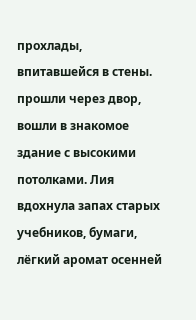прохлады, впитавшейся в стены. прошли через двор, вошли в знакомое здание с высокими потолками. Лия вдохнула запах старых учебников, бумаги, лёгкий аромат осенней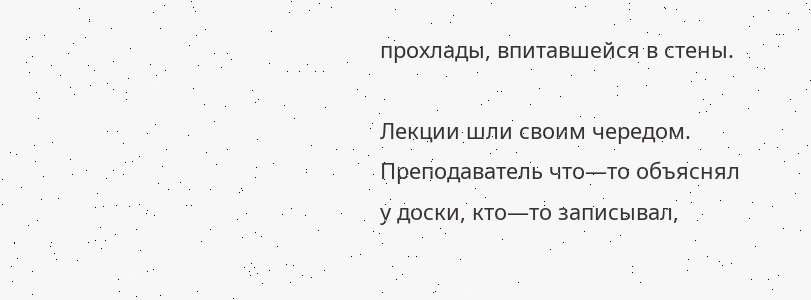прохлады, впитавшейся в стены.

Лекции шли своим чередом. Преподаватель что—то объяснял у доски, кто—то записывал,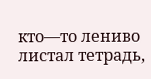кто—то лениво листал тетрадь,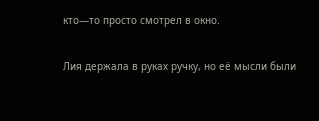кто—то просто смотрел в окно.

Лия держала в руках ручку, но её мысли были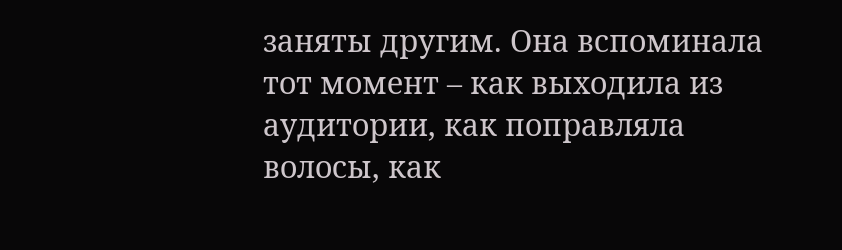заняты другим. Она вспоминала тот момент – как выходила из аудитории, как поправляла волосы, как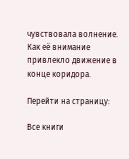чувствовала волнение. Как её внимание привлекло движение в конце коридора.

Перейти на страницу:

Все книги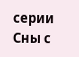серии Сны с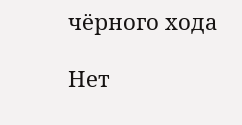чёрного хода

Нет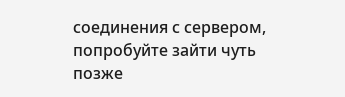соединения с сервером, попробуйте зайти чуть позже